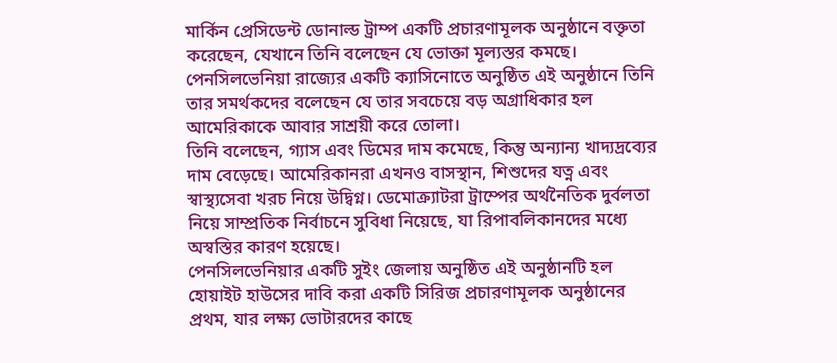মার্কিন প্রেসিডেন্ট ডোনাল্ড ট্রাম্প একটি প্রচারণামূলক অনুষ্ঠানে বক্তৃতা করেছেন, যেখানে তিনি বলেছেন যে ভোক্তা মূল্যস্তর কমছে। পেনসিলভেনিয়া রাজ্যের একটি ক্যাসিনোতে অনুষ্ঠিত এই অনুষ্ঠানে তিনি তার সমর্থকদের বলেছেন যে তার সবচেয়ে বড় অগ্রাধিকার হল আমেরিকাকে আবার সাশ্রয়ী করে তোলা।
তিনি বলেছেন, গ্যাস এবং ডিমের দাম কমেছে, কিন্তু অন্যান্য খাদ্যদ্রব্যের দাম বেড়েছে। আমেরিকানরা এখনও বাসস্থান, শিশুদের যত্ন এবং স্বাস্থ্যসেবা খরচ নিয়ে উদ্বিগ্ন। ডেমোক্র্যাটরা ট্রাম্পের অর্থনৈতিক দুর্বলতা নিয়ে সাম্প্রতিক নির্বাচনে সুবিধা নিয়েছে, যা রিপাবলিকানদের মধ্যে অস্বস্তির কারণ হয়েছে।
পেনসিলভেনিয়ার একটি সুইং জেলায় অনুষ্ঠিত এই অনুষ্ঠানটি হল হোয়াইট হাউসের দাবি করা একটি সিরিজ প্রচারণামূলক অনুষ্ঠানের প্রথম, যার লক্ষ্য ভোটারদের কাছে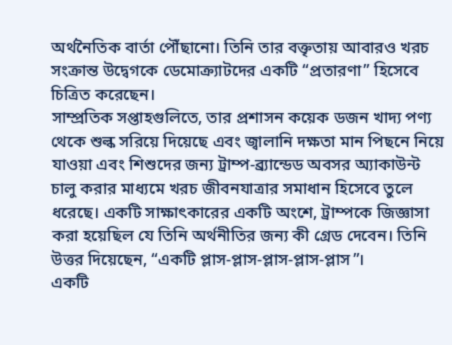অর্থনৈতিক বার্তা পৌঁছানো। তিনি তার বক্তৃতায় আবারও খরচ সংক্রান্ত উদ্বেগকে ডেমোক্র্যাটদের একটি “প্রতারণা” হিসেবে চিত্রিত করেছেন।
সাম্প্রতিক সপ্তাহগুলিতে, তার প্রশাসন কয়েক ডজন খাদ্য পণ্য থেকে শুল্ক সরিয়ে দিয়েছে এবং জ্বালানি দক্ষতা মান পিছনে নিয়ে যাওয়া এবং শিশুদের জন্য ট্রাম্প-ব্র্যান্ডেড অবসর অ্যাকাউন্ট চালু করার মাধ্যমে খরচ জীবনযাত্রার সমাধান হিসেবে তুলে ধরেছে। একটি সাক্ষাৎকারের একটি অংশে, ট্রাম্পকে জিজ্ঞাসা করা হয়েছিল যে তিনি অর্থনীতির জন্য কী গ্রেড দেবেন। তিনি উত্তর দিয়েছেন, “একটি প্লাস-প্লাস-প্লাস-প্লাস-প্লাস”।
একটি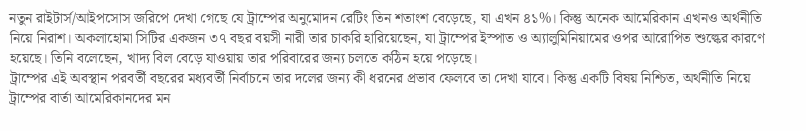নতুন রাইটার্স/আইপসোস জরিপে দেখা গেছে যে ট্রাম্পের অনুমোদন রেটিং তিন শতাংশ বেড়েছে, যা এখন ৪১%। কিন্তু অনেক আমেরিকান এখনও অর্থনীতি নিয়ে নিরাশ। অকলাহোমা সিটির একজন ৩৭ বছর বয়সী নারী তার চাকরি হারিয়েছেন, যা ট্রাম্পের ইস্পাত ও অ্যালুমিনিয়ামের ওপর আরোপিত শুল্কের কারণে হয়েছে। তিনি বলেছেন, খাদ্য বিল বেড়ে যাওয়ায় তার পরিবারের জন্য চলতে কঠিন হয়ে পড়েছে।
ট্রাম্পের এই অবস্থান পরবর্তী বছরের মধ্যবর্তী নির্বাচনে তার দলের জন্য কী ধরনের প্রভাব ফেলবে তা দেখা যাবে। কিন্তু একটি বিষয় নিশ্চিত, অর্থনীতি নিয়ে ট্রাম্পের বার্তা আমেরিকানদের মন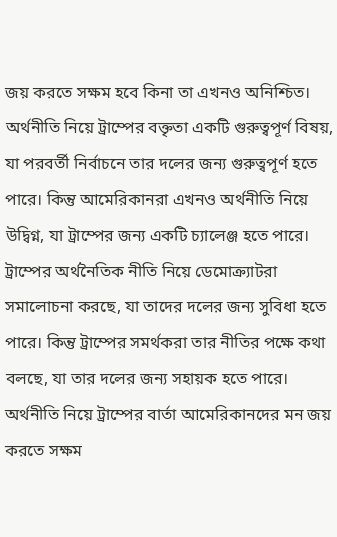জয় করতে সক্ষম হবে কিনা তা এখনও অনিশ্চিত।
অর্থনীতি নিয়ে ট্রাম্পের বক্তৃতা একটি গুরুত্বপূর্ণ বিষয়, যা পরবর্তী নির্বাচনে তার দলের জন্য গুরুত্বপূর্ণ হতে পারে। কিন্তু আমেরিকানরা এখনও অর্থনীতি নিয়ে উদ্বিগ্ন, যা ট্রাম্পের জন্য একটি চ্যালেঞ্জ হতে পারে।
ট্রাম্পের অর্থনৈতিক নীতি নিয়ে ডেমোক্র্যাটরা সমালোচনা করছে, যা তাদের দলের জন্য সুবিধা হতে পারে। কিন্তু ট্রাম্পের সমর্থকরা তার নীতির পক্ষে কথা বলছে, যা তার দলের জন্য সহায়ক হতে পারে। অর্থনীতি নিয়ে ট্রাম্পের বার্তা আমেরিকানদের মন জয় করতে সক্ষম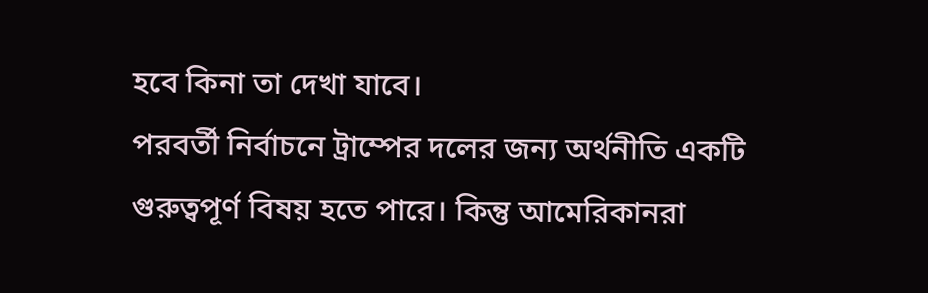হবে কিনা তা দেখা যাবে।
পরবর্তী নির্বাচনে ট্রাম্পের দলের জন্য অর্থনীতি একটি গুরুত্বপূর্ণ বিষয় হতে পারে। কিন্তু আমেরিকানরা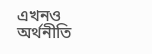এখনও অর্থনীতি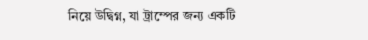নিয়ে উদ্বিগ্ন, যা ট্রাম্পের জন্য একটি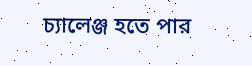চ্যালেঞ্জ হতে পার